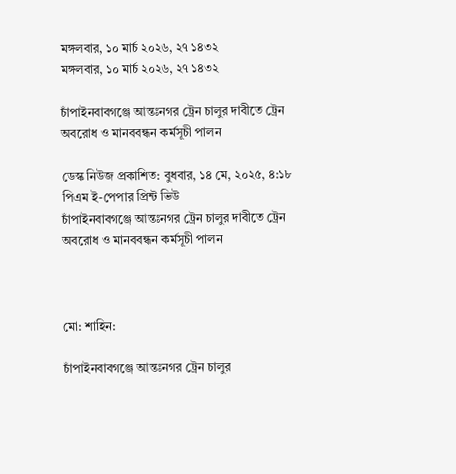মঙ্গলবার, ১০ মার্চ ২০২৬, ২৭ ১৪৩২
মঙ্গলবার, ১০ মার্চ ২০২৬, ২৭ ১৪৩২

চাঁপাইনবাবগঞ্জে আন্তঃনগর ট্রেন চালুর দাবীতে ট্রেন অবরোধ ও মানববন্ধন কর্মসূচী পালন

ডেস্ক নিউজ প্রকাশিত: বুধবার, ১৪ মে, ২০২৫, ৪:১৮ পিএম ই-পেপার প্রিন্ট ভিউ
চাঁপাইনবাবগঞ্জে আন্তঃনগর ট্রেন চালুর দাবীতে ট্রেন অবরোধ ও মানববন্ধন কর্মসূচী পালন



মো: শাহিন:

চাঁপাইনবাবগঞ্জে আন্তঃনগর ট্রেন চালুর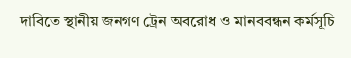দাবিতে স্থানীয় জনগণ ট্রেন অবরোধ ও মানববন্ধন কর্মসূচি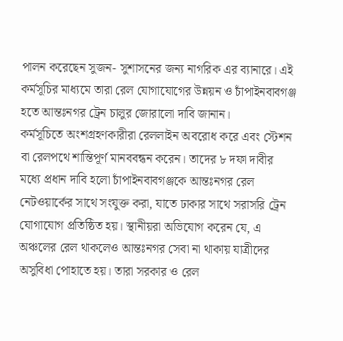পালন করেছেন সুজন- সুশাসনের জন্য নাগরিক এর ব্যানারে। এই কর্মসূচির মাধ্যমে তারা রেল যোগাযোগের উন্নয়ন ও চাঁপাইনবাবগঞ্জ হতে আন্তঃনগর ট্রেন চালুর জোরালো দাবি জানান।
কর্মসূচিতে অংশগ্রহণকারীরা রেললাইন অবরোধ করে এবং স্টেশন বা রেলপথে শান্তিপূর্ণ মানববন্ধন করেন। তাদের ৮ দফা দাবীর মধ্যে প্রধান দাবি হলো চাঁপাইনবাবগঞ্জকে আন্তঃনগর রেল নেটওয়ার্কের সাথে সংযুক্ত করা, যাতে ঢাকার সাথে সরাসরি ট্রেন যোগাযোগ প্রতিষ্ঠিত হয়। স্থানীয়রা অভিযোগ করেন যে, এ অঞ্চলের রেল থাকলেও আন্তঃনগর সেবা না থাকায় যাত্রীদের অসুবিধা পোহাতে হয়। তারা সরকার ও রেল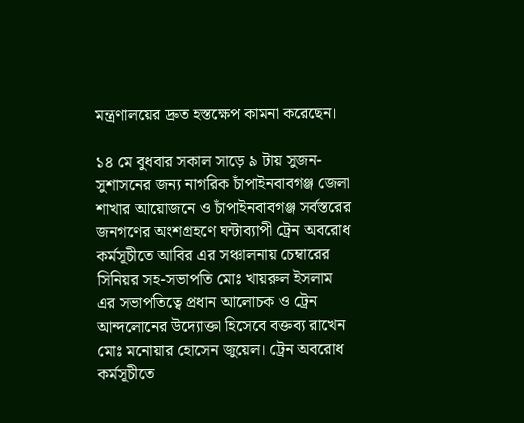মন্ত্রণালয়ের দ্রুত হস্তক্ষেপ কামনা করেছেন।

১৪ মে বুধবার সকাল সাড়ে ৯ টায় সুজন- সুশাসনের জন্য নাগরিক চাঁপাইনবাবগঞ্জ জেলা শাখার আয়োজনে ও চাঁপাইনবাবগঞ্জ সর্বস্তরের জনগণের অংশগ্রহণে ঘন্টাব্যাপী ট্রেন অবরোধ কর্মসূচীতে আবির এর সঞ্চালনায় চেম্বারের সিনিয়র সহ-সভাপতি মোঃ খায়রুল ইসলাম এর সভাপতিত্বে প্রধান আলোচক ও ট্রেন আন্দলোনের উদ্যোক্তা হিসেবে বক্তব্য রাখেন মোঃ মনোয়ার হোসেন জুয়েল। ট্রেন অবরোধ কর্মসূচীতে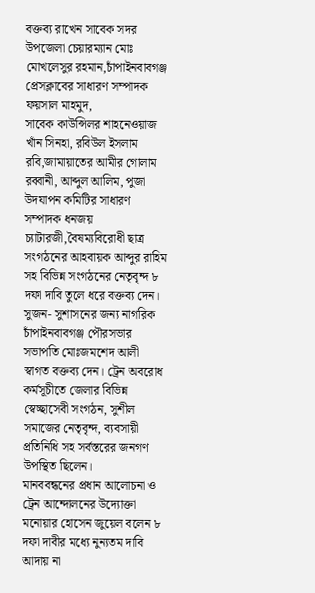বক্তব্য রাখেন সাবেক সদর উপজেলা চেয়ারম্যান মোঃ মোখলেসুর রহমান,চাঁপাইনবাবগঞ্জ প্রেসক্লাবের সাধারণ সম্পাদক ফয়সাল মাহমুদ,
সাবেক কাউন্সিলর শাহনেওয়াজ খাঁন সিনহা, রবিউল ইসলাম রবি,জামায়াতের আমীর গোলাম রব্বানী, আব্দুল আলিম, পুজা উদযাপন কমিটির সাধারণ সম্পাদক ধনজয় চ্যাটারজী,বৈষম্যবিরোধী ছাত্র সংগঠনের আহবায়ক আব্দুর রাহিম সহ বিভিন্ন সংগঠনের নেতৃবৃন্দ ৮ দফা দাবি তুলে ধরে বক্তব্য দেন।
সুজন- সুশাসনের জন্য নাগরিক চাঁপাইনবাবগঞ্জ পৌরসভার সভাপতি মোঃজমশেদ আলী স্বাগত বক্তব্য দেন। ট্রেন অবরোধ কর্মসূচীতে জেলার বিভিন্ন স্বেচ্ছাসেবী সংগঠন, সুশীল সমাজের নেতৃবৃন্দ, ব্যবসায়ী প্রতিনিধি সহ সর্বস্তরের জনগণ উপস্থিত ছিলেন।
মানববন্ধনের প্রধান আলোচনা ও ট্রেন আন্দোলনের উদ্যোক্তা মনোয়ার হোসেন জুয়েল বলেন ৮ দফা দাবীর মধ্যে নুন্যতম দাবি আদায় না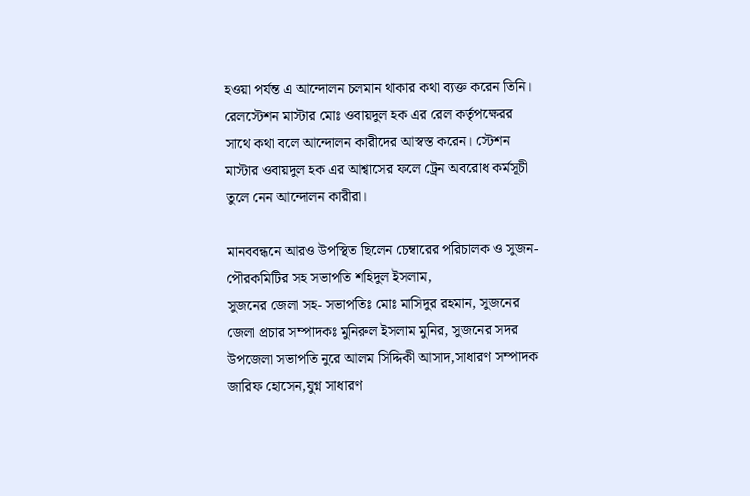হওয়া পর্যন্ত এ আন্দোলন চলমান থাকার কথা ব্যক্ত করেন তিনি। রেলস্টেশন মাস্টার মোঃ ওবায়দুল হক এর রেল কর্তৃপক্ষেরর সাথে কথা বলে আন্দোলন কারীদের আস্বস্ত করেন। স্টেশন মাস্টার ওবায়দুল হক এর আশ্বাসের ফলে ট্রেন অবরোধ কর্মসূচী তুলে নেন আন্দোলন কারীরা।

মানববন্ধনে আরও উপস্থিত ছিলেন চেম্বারের পরিচালক ও সুজন- পৌরকমিটির সহ সভাপতি শহিদুল ইসলাম,
সুজনের জেলা সহ- সভাপতিঃ মোঃ মাসিদুর রহমান, সুজনের জেলা প্রচার সম্পাদকঃ মুনিরুল ইসলাম মুনির, সুজনের সদর উপজেলা সভাপতি নুরে আলম সিদ্দিকী আসাদ,সাধারণ সম্পাদক জারিফ হোসেন,যুগ্ন সাধারণ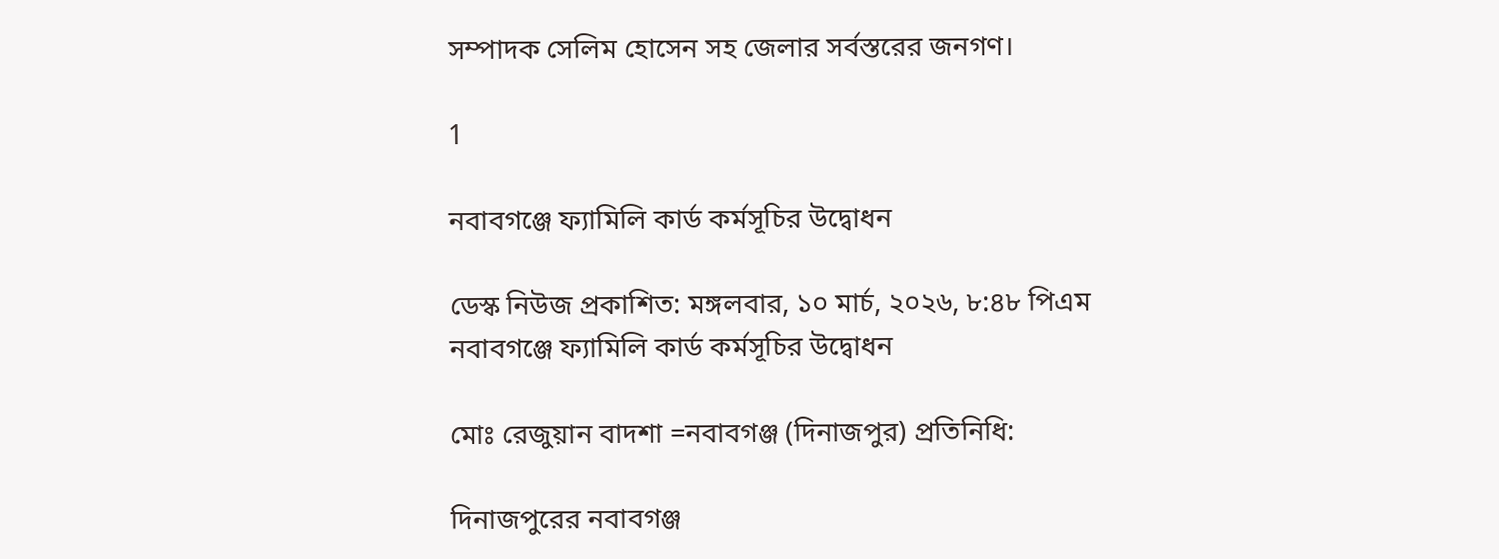সম্পাদক সেলিম হোসেন সহ জেলার সর্বস্তরের জনগণ।

1

নবাবগঞ্জে ফ্যামিলি কার্ড কর্মসূচির উদ্বোধন

ডেস্ক নিউজ প্রকাশিত: মঙ্গলবার, ১০ মার্চ, ২০২৬, ৮:৪৮ পিএম
নবাবগঞ্জে ফ্যামিলি কার্ড কর্মসূচির উদ্বোধন

মোঃ রেজুয়ান বাদশা =নবাবগঞ্জ (দিনাজপুর) প্রতিনিধি:

দিনাজপুরের নবাবগঞ্জ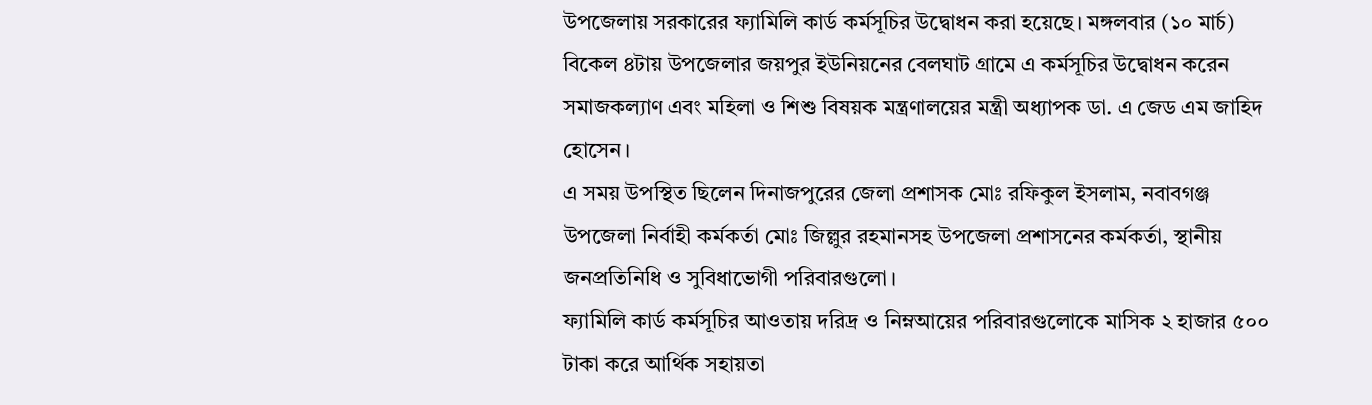উপজেলায় সরকারের ফ্যামিলি কার্ড কর্মসূচির উদ্বোধন করা হয়েছে। মঙ্গলবার (১০ মার্চ) বিকেল ৪টায় উপজেলার জয়পুর ইউনিয়নের বেলঘাট গ্রামে এ কর্মসূচির উদ্বোধন করেন সমাজকল্যাণ এবং মহিলা ও শিশু বিষয়ক মন্ত্রণালয়ের মন্ত্রী অধ্যাপক ডা. এ জেড এম জাহিদ হোসেন।
এ সময় উপস্থিত ছিলেন দিনাজপুরের জেলা প্রশাসক মোঃ রফিকুল ইসলাম, নবাবগঞ্জ উপজেলা নির্বাহী কর্মকর্তা মোঃ জিল্লুর রহমানসহ উপজেলা প্রশাসনের কর্মকর্তা, স্থানীয় জনপ্রতিনিধি ও সুবিধাভোগী পরিবারগুলো।
ফ্যামিলি কার্ড কর্মসূচির আওতায় দরিদ্র ও নিম্নআয়ের পরিবারগুলোকে মাসিক ২ হাজার ৫০০ টাকা করে আর্থিক সহায়তা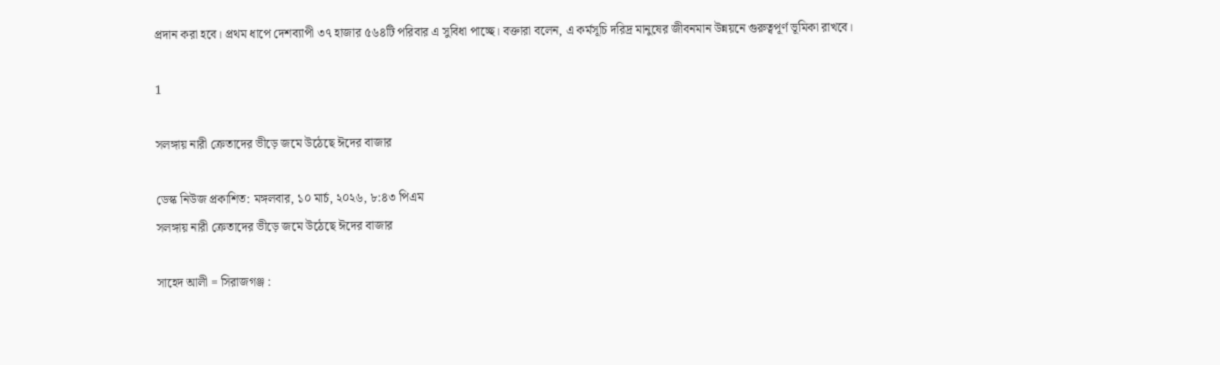প্রদান করা হবে। প্রথম ধাপে দেশব্যাপী ৩৭ হাজার ৫৬৪টি পরিবার এ সুবিধা পাচ্ছে। বক্তারা বলেন, এ কর্মসূচি দরিদ্র মানুষের জীবনমান উন্নয়নে গুরুত্বপূর্ণ ভূমিকা রাখবে।

1

সলঙ্গায় নারী ক্রেতাদের ভীড়ে জমে উঠেছে ঈদের বাজার

ডেস্ক নিউজ প্রকাশিত: মঙ্গলবার, ১০ মার্চ, ২০২৬, ৮:৪৩ পিএম
সলঙ্গায় নারী ক্রেতাদের ভীড়ে জমে উঠেছে ঈদের বাজার

সাহেদ আলী = সিরাজগঞ্জ :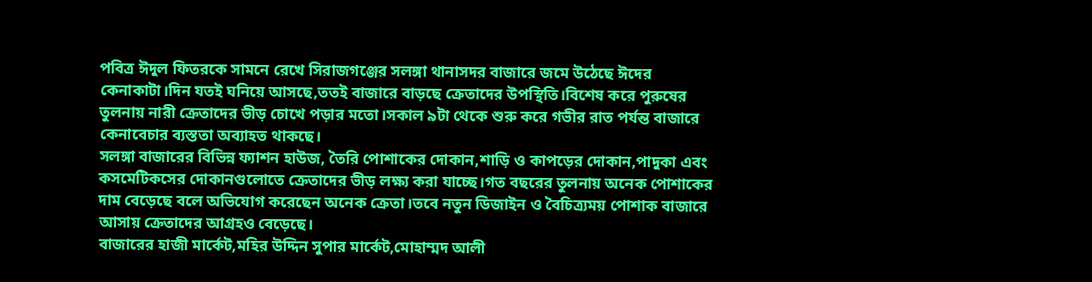পবিত্র ঈদুল ফিতরকে সামনে রেখে সিরাজগঞ্জের সলঙ্গা থানাসদর বাজারে জমে উঠেছে ঈদের কেনাকাটা।দিন যতই ঘনিয়ে আসছে,ততই বাজারে বাড়ছে ক্রেতাদের উপস্থিতি।বিশেষ করে পুরুষের তুলনায় নারী ক্রেতাদের ভীড় চোখে পড়ার মতো।সকাল ৯টা থেকে শুরু করে গভীর রাত পর্যন্ত বাজারে কেনাবেচার ব্যস্ততা অব্যাহত থাকছে।
সলঙ্গা বাজারের বিভিন্ন ফ্যাশন হাউজ, তৈরি পোশাকের দোকান,শাড়ি ও কাপড়ের দোকান,পাদুকা এবং কসমেটিকসের দোকানগুলোতে ক্রেতাদের ভীড় লক্ষ্য করা যাচ্ছে।গত বছরের তুলনায় অনেক পোশাকের দাম বেড়েছে বলে অভিযোগ করেছেন অনেক ক্রেতা।তবে নতুন ডিজাইন ও বৈচিত্র্যময় পোশাক বাজারে আসায় ক্রেতাদের আগ্রহও বেড়েছে।
বাজারের হাজী মার্কেট,মহির উদ্দিন সুপার মার্কেট,মোহাম্মদ আলী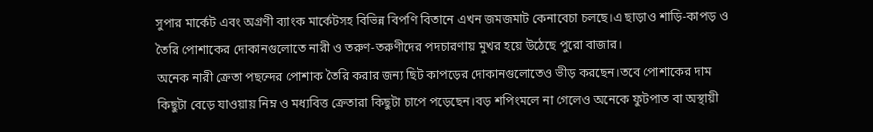সুপার মার্কেট এবং অগ্রণী ব্যাংক মার্কেটসহ বিভিন্ন বিপণি বিতানে এখন জমজমাট কেনাবেচা চলছে।এ ছাড়াও শাড়ি-কাপড় ও তৈরি পোশাকের দোকানগুলোতে নারী ও তরুণ-তরুণীদের পদচারণায় মুখর হয়ে উঠেছে পুরো বাজার।
অনেক নারী ক্রেতা পছন্দের পোশাক তৈরি করার জন্য ছিট কাপড়ের দোকানগুলোতেও ভীড় করছেন।তবে পোশাকের দাম কিছুটা বেড়ে যাওয়ায় নিম্ন ও মধ্যবিত্ত ক্রেতারা কিছুটা চাপে পড়েছেন।বড় শপিংমলে না গেলেও অনেকে ফুটপাত বা অস্থায়ী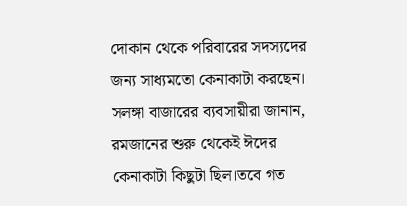দোকান থেকে পরিবারের সদস্যদের জন্য সাধ্যমতো কেনাকাটা করছেন।
সলঙ্গা বাজারের ব্যবসায়ীরা জানান, রমজানের শুরু থেকেই ঈদের কেনাকাটা কিছুটা ছিল।তবে গত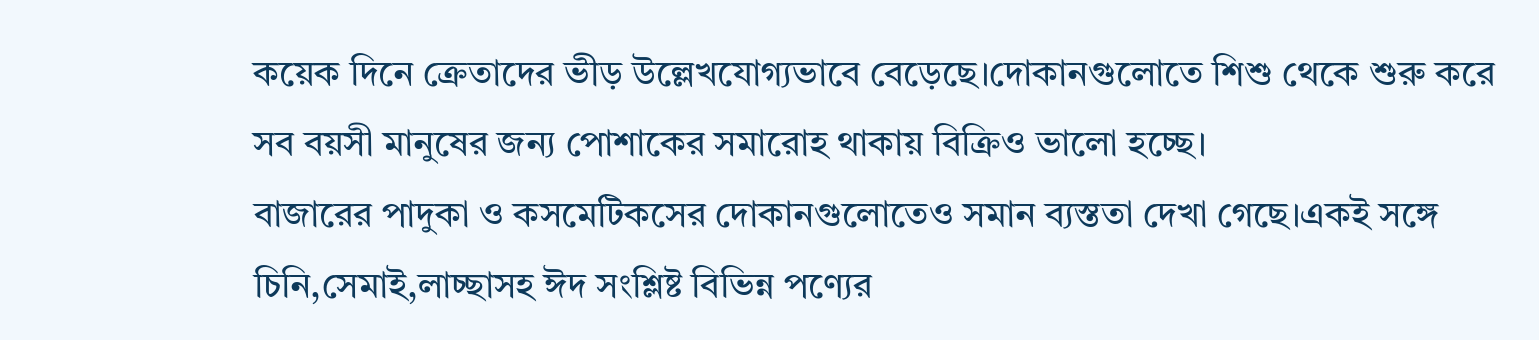কয়েক দিনে ক্রেতাদের ভীড় উল্লেখযোগ্যভাবে বেড়েছে।দোকানগুলোতে শিশু থেকে শুরু করে সব বয়সী মানুষের জন্য পোশাকের সমারোহ থাকায় বিক্রিও ভালো হচ্ছে।
বাজারের পাদুকা ও কসমেটিকসের দোকানগুলোতেও সমান ব্যস্ততা দেখা গেছে।একই সঙ্গে চিনি,সেমাই,লাচ্ছাসহ ঈদ সংশ্লিষ্ট বিভিন্ন পণ্যের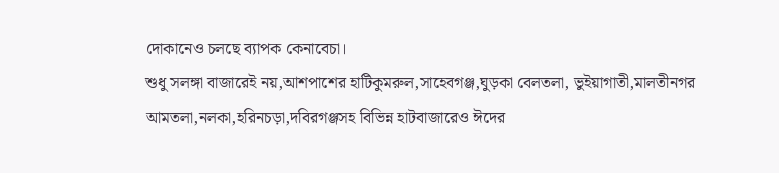দোকানেও চলছে ব্যাপক কেনাবেচা।
শুধু সলঙ্গা বাজারেই নয়,আশপাশের হাটিকুমরুল,সাহেবগঞ্জ,ঘুড়কা বেলতলা, ভুইয়াগাতী,মালতীনগর আমতলা,নলকা,হরিনচড়া,দবিরগঞ্জসহ বিভিন্ন হাটবাজারেও ঈদের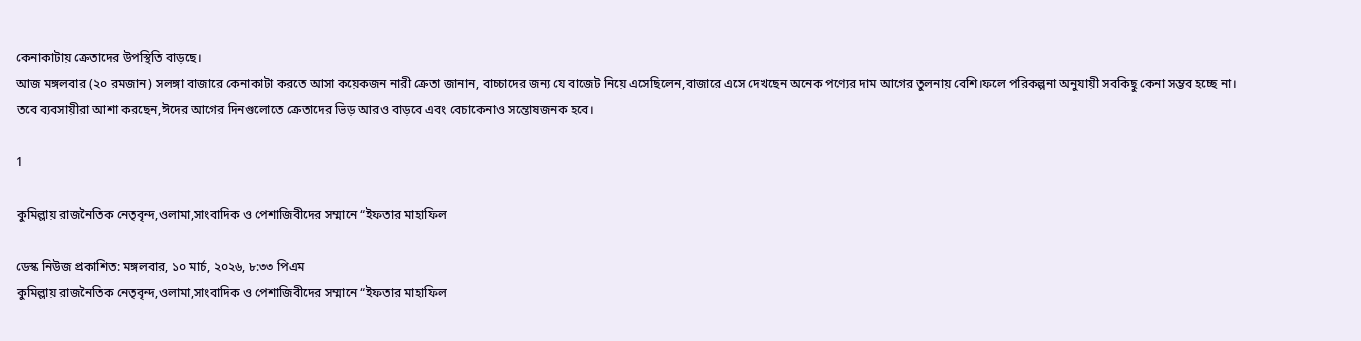কেনাকাটায় ক্রেতাদের উপস্থিতি বাড়ছে।
আজ মঙ্গলবার (২০ রমজান) সলঙ্গা বাজারে কেনাকাটা করতে আসা কয়েকজন নারী ক্রেতা জানান, বাচ্চাদের জন্য যে বাজেট নিয়ে এসেছিলেন,বাজারে এসে দেখছেন অনেক পণ্যের দাম আগের তুলনায় বেশি।ফলে পরিকল্পনা অনুযায়ী সবকিছু কেনা সম্ভব হচ্ছে না।
তবে ব্যবসায়ীরা আশা করছেন,ঈদের আগের দিনগুলোতে ক্রেতাদের ভিড় আরও বাড়বে এবং বেচাকেনাও সন্তোষজনক হবে।

1

কুমিল্লায় রাজনৈতিক নেতৃবৃন্দ,ওলামা,সাংবাদিক ও পেশাজিবীদের সম্মানে “ইফতার মাহাফিল

ডেস্ক নিউজ প্রকাশিত: মঙ্গলবার, ১০ মার্চ, ২০২৬, ৮:৩৩ পিএম
কুমিল্লায় রাজনৈতিক নেতৃবৃন্দ,ওলামা,সাংবাদিক ও পেশাজিবীদের সম্মানে “ইফতার মাহাফিল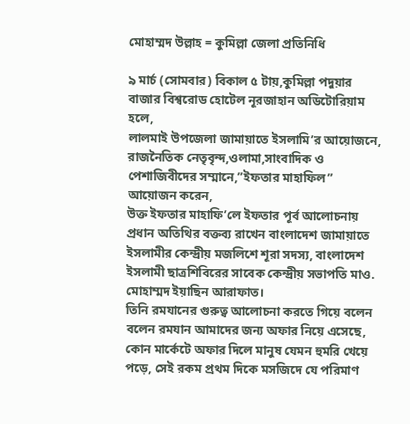মোহাম্মদ উল্লাহ = কুমিল্লা জেলা প্রতিনিধি

৯ মার্চ (সোমবার) বিকাল ৫ টায়,কুমিল্লা পদুয়ার বাজার বিশ্বরোড হোটেল নূরজাহান অডিটোরিয়াম হলে,
লালমাই উপজেলা জামায়াতে ইসলামি’র আয়োজনে, রাজনৈতিক নেতৃবৃন্দ,ওলামা,সাংবাদিক ও পেশাজিবীদের সম্মানে,”ইফতার মাহাফিল” আয়োজন করেন,
উক্ত ইফতার মাহাফি’লে ইফতার পূর্ব আলোচনায় প্রধান অতিথির বক্তব্য রাখেন বাংলাদেশ জামায়াতে ইসলামীর কেন্দ্রীয় মজলিশে শূরা সদস্য, বাংলাদেশ ইসলামী ছাত্রশিবিরের সাবেক কেন্দ্রীয় সভাপতি মাও. মোহাম্মদ ইয়াছিন আরাফাত।
তিনি রমযানের গুরুত্ব আলোচনা করতে গিয়ে বলেন বলেন রমযান আমাদের জন্য অফার নিয়ে এসেছে, কোন মার্কেটে অফার দিলে মানুষ যেমন হুমরি খেয়ে পড়ে, সেই রকম প্রথম দিকে মসজিদে যে পরিমাণ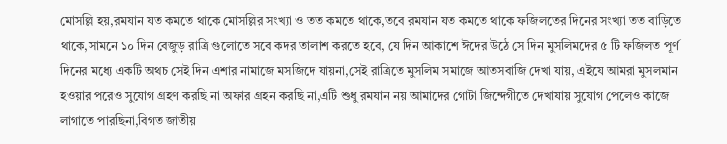মোসল্লি হয়,রমযান যত কমতে থাকে মোসল্লির সংখ্যা ও তত কমতে থাকে,তবে রমযান যত কমতে থাকে ফজিলতের দিনের সংখ্যা তত বাড়িতে থাকে,সামনে ১০ দিন বেজুড় রাত্রি গুলোতে সবে কদর তালাশ করতে হবে, যে দিন আকাশে ঈদের উঠে সে দিন মুসলিমদের ৫ টি ফজিলত পূর্ণ দিনের মধ্যে একটি অথচ সেই দিন এশার নামাজে মসজিদে যায়না,সেই রাত্রিতে মুসলিম সমাজে আতসবাজি দেখা যায়, এইযে আমরা মুসলমান হওয়ার পরেও সুযোগ গ্রহণ করছি না অফার গ্রহন করছি না,এটি শুধু রমযান নয় আমাদের গোটা জিন্দেগীতে দেখাযায় সুযোগ পেলেও কাজে লাগাতে পারছিনা,বিগত জাতীয়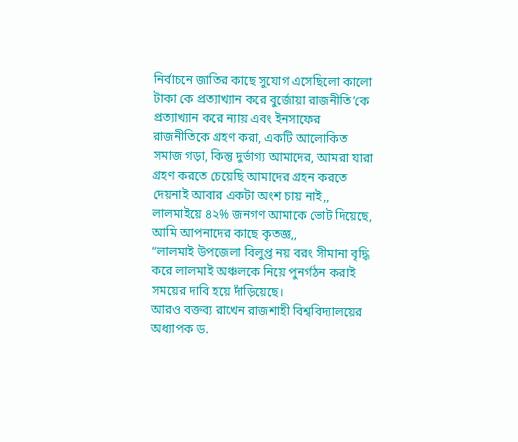নির্বাচনে জাতির কাছে সুযোগ এসেছিলো কালো টাকা কে প্রত্যাখ্যান করে বুর্জোয়া রাজনীতি’কে প্রত্যাখ্যান করে ন্যায় এবং ইনসাফের রাজনীতিকে গ্রহণ করা, একটি আলোকিত সমাজ গড়া, কিন্তু দুর্ভাগ্য আমাদের, আমরা যারা গ্রহণ করতে চেয়েছি আমাদের গ্রহন করতে দেয়নাই আবার একটা অংশ চায় নাই,,
লালমাইয়ে ৪২% জনগণ আমাকে ভোট দিয়েছে, আমি আপনাদের কাছে কৃতজ্ঞ,,
“লালমাই উপজেলা বিলুপ্ত নয় বরং সীমানা বৃদ্ধি করে লালমাই অঞ্চলকে নিয়ে পুনর্গঠন করাই সময়ের দাবি হয়ে দাঁড়িয়েছে।
আরও বক্তব্য রাখেন রাজশাহী বিশ্ববিদ্যালয়ের অধ্যাপক ড.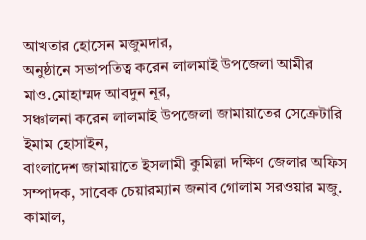আখতার হোসেন মজুমদার,
অনুষ্ঠানে সভাপতিত্ব করেন লালমাই উপজেলা আমীর মাও.মোহাম্মদ আবদুন নূর,
সঞ্চালনা করেন লালমাই উপজেলা জামায়াতের সেক্রেটারি ইমাম হোসাইন,
বাংলাদেশ জামায়াতে ইসলামী কুমিল্লা দক্ষিণ জেলার অফিস সম্পাদক, সাবেক চেয়ারম্যান জনাব গোলাম সরওয়ার মজু. কামাল,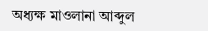অধ্যক্ষ মাওলানা আব্দুল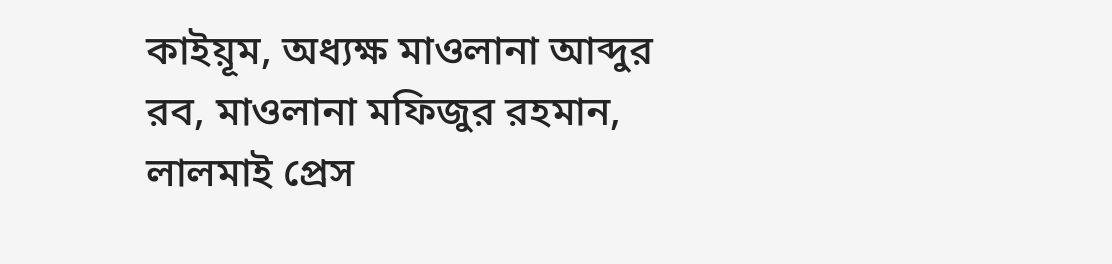কাইয়ূম, অধ্যক্ষ মাওলানা আব্দুর রব, মাওলানা মফিজুর রহমান, লালমাই প্রেস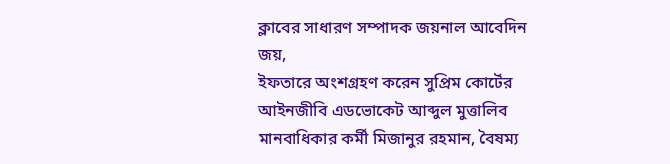ক্লাবের সাধারণ সম্পাদক জয়নাল আবেদিন জয়,
ইফতারে অংশগ্রহণ করেন সুপ্রিম কোর্টের আইনজীবি এডভোকেট আব্দুল মুত্তালিব মানবাধিকার কর্মী মিজানুর রহমান, বৈষম্য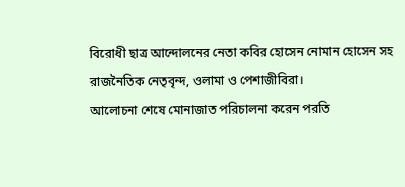বিরোধী ছাত্র আন্দোলনের নেতা কবির হোসেন নোমান হোসেন সহ রাজনৈতিক নেতৃবৃন্দ, ওলামা ও পেশাজীবিরা।
আলোচনা শেষে মোনাজাত পরিচালনা করেন পরতি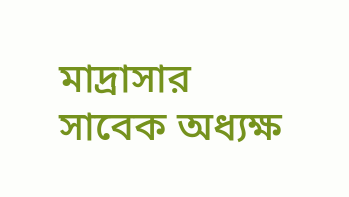মাদ্রাসার সাবেক অধ্যক্ষ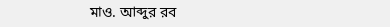মাও. আব্দুর রব